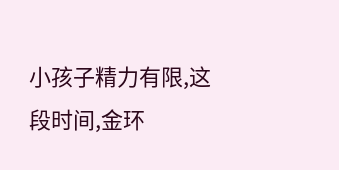小孩子精力有限,这段时间,金环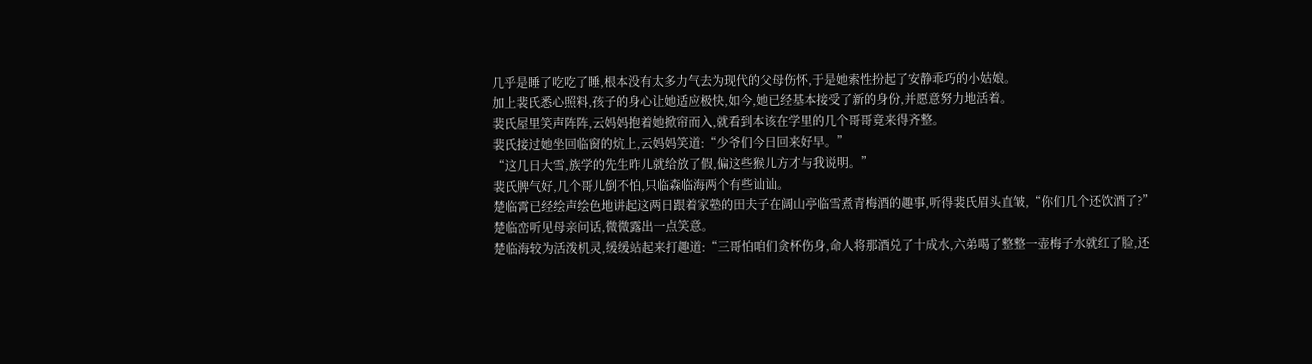几乎是睡了吃吃了睡,根本没有太多力气去为现代的父母伤怀,于是她索性扮起了安静乖巧的小姑娘。
加上裴氏悉心照料,孩子的身心让她适应极快,如今,她已经基本接受了新的身份,并愿意努力地活着。
裴氏屋里笑声阵阵,云妈妈抱着她掀帘而入,就看到本该在学里的几个哥哥竟来得齐整。
裴氏接过她坐回临窗的炕上,云妈妈笑道:“少爷们今日回来好早。”
“这几日大雪,族学的先生昨儿就给放了假,偏这些猴儿方才与我说明。”
裴氏脾气好,几个哥儿倒不怕,只临森临海两个有些讪讪。
楚临霄已经绘声绘色地讲起这两日跟着家塾的田夫子在阔山亭临雪煮青梅酒的趣事,听得裴氏眉头直皱,“你们几个还饮酒了?”
楚临峦听见母亲问话,微微露出一点笑意。
楚临海较为活泼机灵,缓缓站起来打趣道:“三哥怕咱们贪杯伤身,命人将那酒兑了十成水,六弟喝了整整一壶梅子水就红了脸,还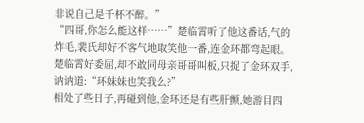非说自己是千杯不醉。”
“四哥,你怎么能这样……”楚临霄听了他这番话,气的炸毛,裴氏却好不客气地取笑他一番,连金环都弯起眼。
楚临霄好委屈,却不敢同母亲哥哥叫板,只捉了金环双手,讷讷道:“环妹妹也笑我么?”
相处了些日子,再碰到他,金环还是有些肝颤,她游目四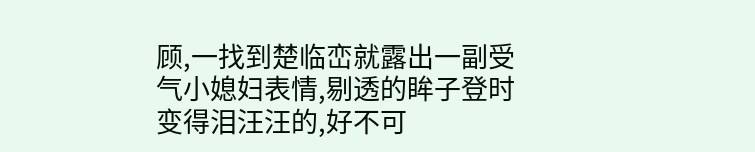顾,一找到楚临峦就露出一副受气小媳妇表情,剔透的眸子登时变得泪汪汪的,好不可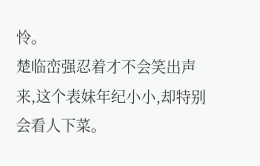怜。
楚临峦强忍着才不会笑出声来,这个表妹年纪小小,却特别会看人下菜。